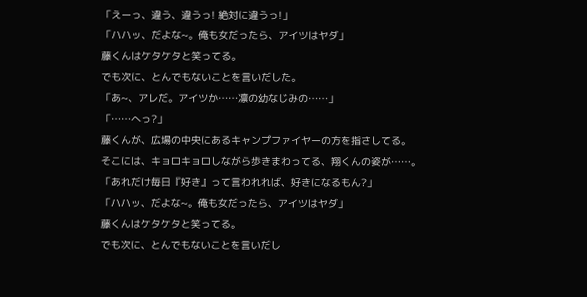「えーっ、違う、違うっ! 絶対に違うっ!」
「ハハッ、だよな~。俺も女だったら、アイツはヤダ」
藤くんはケタケタと笑ってる。
でも次に、とんでもないことを言いだした。
「あ~、アレだ。アイツか……凛の幼なじみの……」
「……へっ?」
藤くんが、広場の中央にあるキャンプファイヤーの方を指さしてる。
そこには、キョロキョロしながら歩きまわってる、翔くんの姿が……。
「あれだけ毎日『好き』って言われれば、好きになるもん?」
「ハハッ、だよな~。俺も女だったら、アイツはヤダ」
藤くんはケタケタと笑ってる。
でも次に、とんでもないことを言いだし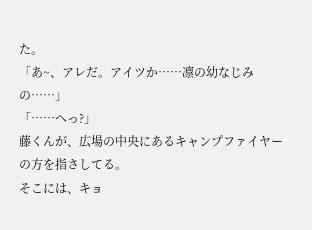た。
「あ~、アレだ。アイツか……凛の幼なじみの……」
「……へっ?」
藤くんが、広場の中央にあるキャンプファイヤーの方を指さしてる。
そこには、キョ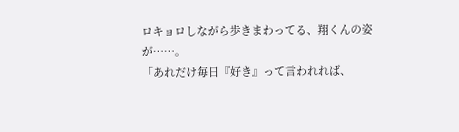ロキョロしながら歩きまわってる、翔くんの姿が……。
「あれだけ毎日『好き』って言われれば、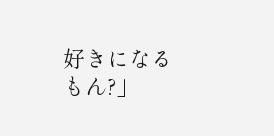好きになるもん?」